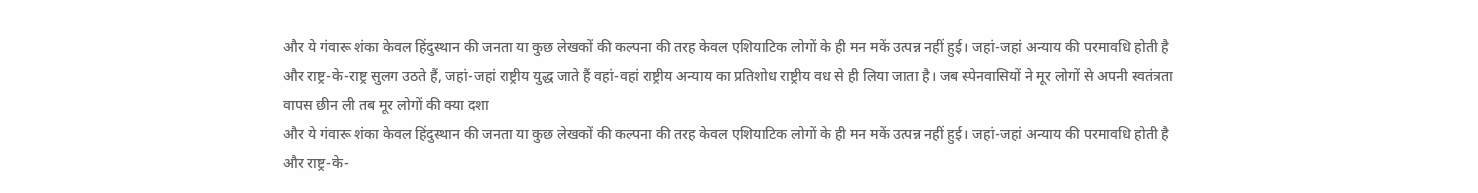और ये गंवारू शंका केवल हिंदुस्थान की जनता या कुछ लेखकों की कल्पना की तरह केवल एशियाटिक लोगों के ही मन मकें उत्पन्न नहीं हुई। जहां-जहां अन्याय की परमावधि होती है और राष्ट्र-के-राष्ट्र सुलग उठते हैं, जहां-जहां राष्ट्रीय युद्ध जाते हैं वहां-वहां राष्ट्रीय अन्याय का प्रतिशोध राष्ट्रीय वध से ही लिया जाता है। जब स्पेनवासियों ने मूर लोगों से अपनी स्वतंत्रता वापस छीन ली तब मूर लोगों की क्या दशा
और ये गंवारू शंका केवल हिंदुस्थान की जनता या कुछ लेखकों की कल्पना की तरह केवल एशियाटिक लोगों के ही मन मकें उत्पन्न नहीं हुई। जहां-जहां अन्याय की परमावधि होती है और राष्ट्र-के-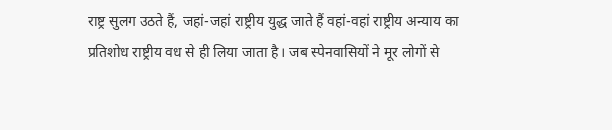राष्ट्र सुलग उठते हैं, जहां-जहां राष्ट्रीय युद्ध जाते हैं वहां-वहां राष्ट्रीय अन्याय का प्रतिशोध राष्ट्रीय वध से ही लिया जाता है। जब स्पेनवासियों ने मूर लोगों से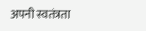अपनी स्वतंत्रता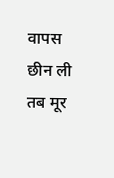वापस छीन ली तब मूर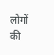लोगों की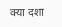क्या दशा